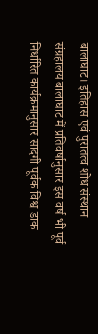बालाघाट। इतिहास एवं पुरातत्व शोध संस्थान संग्रहालय बालाघाट में प्रतिवर्षानुसार इस वर्ष भी पूर्व निर्धारित कार्यक्रमानुसार सादगी पूर्वक विश्व डाक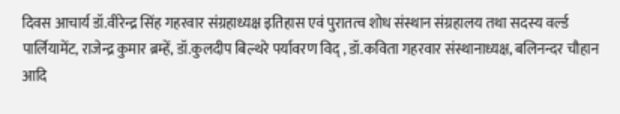दिवस आचार्य डॉ.वीरेन्द्र सिंह गहरवार संग्रहाध्यक्ष इतिहास एवं पुरातत्व शोध संस्थान संग्रहालय तथा सदस्य वर्ल्ड पार्लियामेंट, राजेन्द्र कुमार ब्रम्हें, डॉ.कुलदीप बिल्थरे पर्यावरण विद् , डॉ.कविता गहरवार संस्थानाध्यक्ष, बलिनन्दर चौहान आदि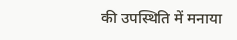की उपस्थिति में मनाया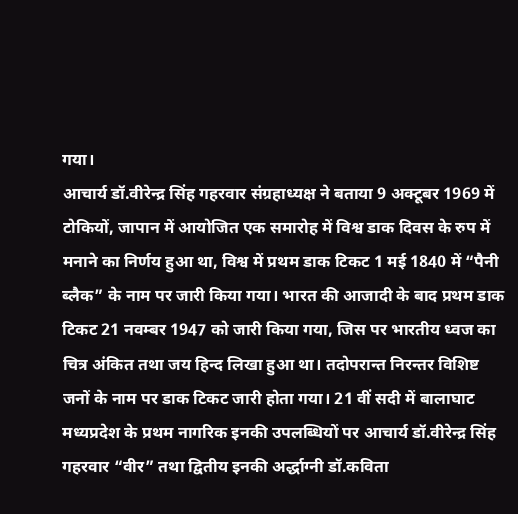गया।
आचार्य डॉ.वीरेन्द्र सिंह गहरवार संग्रहाध्यक्ष ने बताया 9 अक्टूबर 1969 में टोकियों, जापान में आयोजित एक समारोह में विश्व डाक दिवस के रुप में मनाने का निर्णय हुआ था, विश्व में प्रथम डाक टिकट 1 मई 1840 में “पैनी ब्लैक” के नाम पर जारी किया गया। भारत की आजादी के बाद प्रथम डाक टिकट 21 नवम्बर 1947 को जारी किया गया, जिस पर भारतीय ध्वज का चित्र अंकित तथा जय हिन्द लिखा हुआ था। तदोपरान्त निरन्तर विशिष्ट जनों के नाम पर डाक टिकट जारी होता गया। 21 वीं सदी में बालाघाट मध्यप्रदेश के प्रथम नागरिक इनकी उपलब्धियों पर आचार्य डॉ.वीरेन्द्र सिंह गहरवार “वीर” तथा द्वितीय इनकी अर्द्धाग्नी डॉ.कविता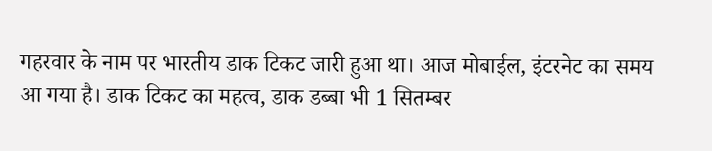गहरवार के नाम पर भारतीय डाक टिकट जारी हुआ था। आज मोबाईल, इंटरनेट का समय आ गया है। डाक टिकट का महत्व, डाक डब्बा भी 1 सितम्बर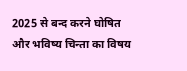2025 से बन्द करने घोषित और भविष्य चिन्ता का विषय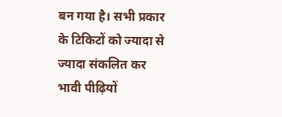बन गया है। सभी प्रकार के टिकिटों को ज्यादा से ज्यादा संकलित कर भावी पीढ़ियों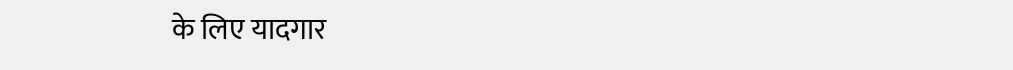के लिए यादगार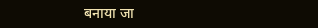बनाया जा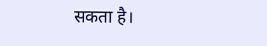सकता है।